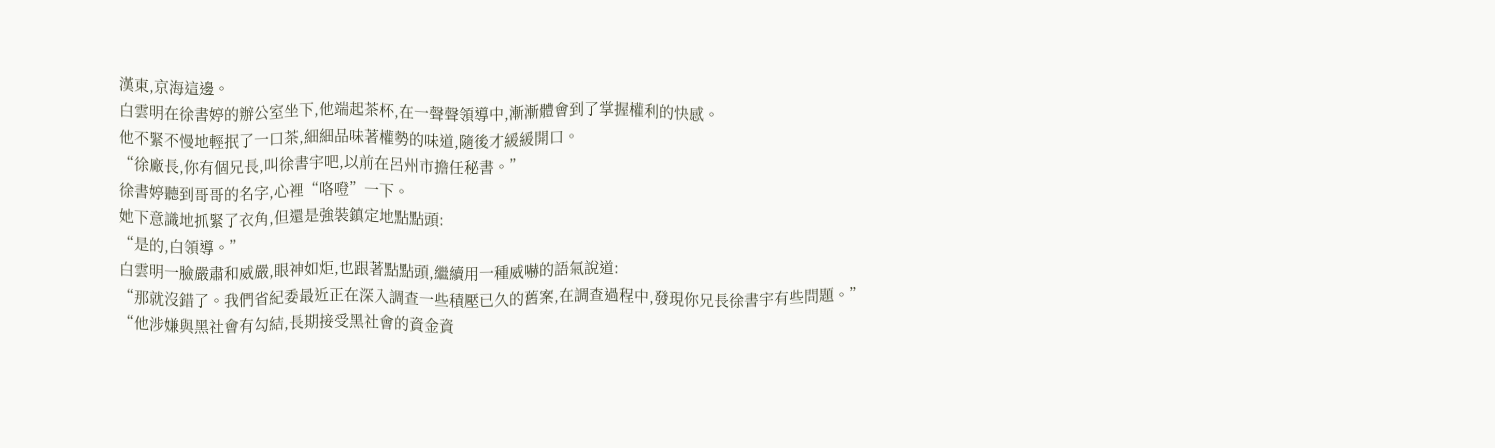漢東,京海這邊。
白雲明在徐書婷的辦公室坐下,他端起茶杯,在一聲聲領導中,漸漸體會到了掌握權利的快感。
他不緊不慢地輕抿了一口茶,細細品味著權勢的味道,隨後才緩緩開口。
“徐廠長,你有個兄長,叫徐書宇吧,以前在呂州市擔任秘書。”
徐書婷聽到哥哥的名字,心裡“咯噔”一下。
她下意識地抓緊了衣角,但還是強裝鎮定地點點頭:
“是的,白領導。”
白雲明一臉嚴肅和威嚴,眼神如炬,也跟著點點頭,繼續用一種威嚇的語氣說道:
“那就沒錯了。我們省紀委最近正在深入調查一些積壓已久的舊案,在調查過程中,發現你兄長徐書宇有些問題。”
“他涉嫌與黑社會有勾結,長期接受黑社會的資金資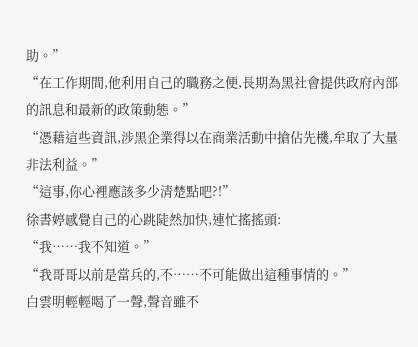助。”
“在工作期間,他利用自己的職務之便,長期為黑社會提供政府內部的訊息和最新的政策動態。”
“憑藉這些資訊,涉黑企業得以在商業活動中搶佔先機,牟取了大量非法利益。”
“這事,你心裡應該多少清楚點吧?!”
徐書婷感覺自己的心跳陡然加快,連忙搖搖頭:
“我……我不知道。”
“我哥哥以前是當兵的,不……不可能做出這種事情的。”
白雲明輕輕喝了一聲,聲音雖不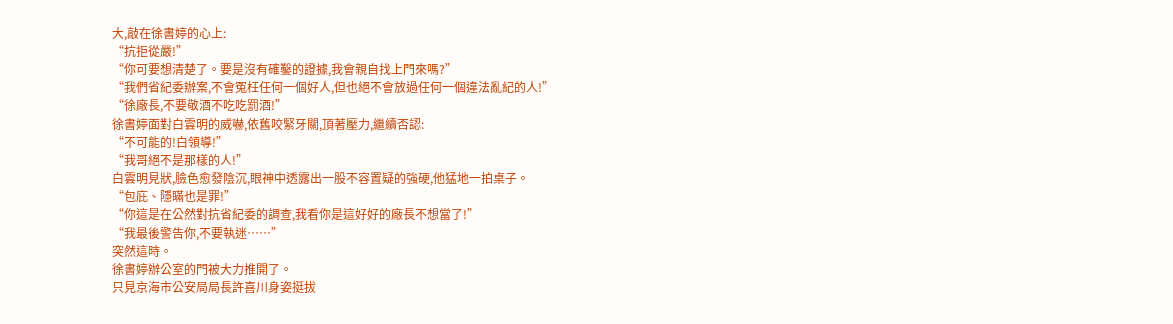大,敲在徐書婷的心上:
“抗拒從嚴!”
“你可要想清楚了。要是沒有確鑿的證據,我會親自找上門來嗎?”
“我們省紀委辦案,不會冤枉任何一個好人,但也絕不會放過任何一個違法亂紀的人!”
“徐廠長,不要敬酒不吃吃罰酒!”
徐書婷面對白雲明的威嚇,依舊咬緊牙關,頂著壓力,繼續否認:
“不可能的!白領導!”
“我哥絕不是那樣的人!”
白雲明見狀,臉色愈發陰沉,眼神中透露出一股不容置疑的強硬,他猛地一拍桌子。
“包庇、隱瞞也是罪!”
“你這是在公然對抗省紀委的調查,我看你是這好好的廠長不想當了!”
“我最後警告你,不要執迷……”
突然這時。
徐書婷辦公室的門被大力推開了。
只見京海市公安局局長許喜川身姿挺拔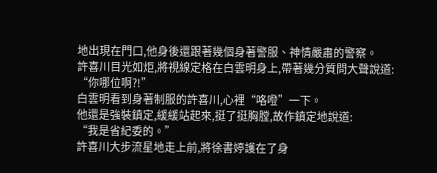地出現在門口,他身後還跟著幾個身著警服、神情嚴肅的警察。
許喜川目光如炬,將視線定格在白雲明身上,帶著幾分質問大聲說道:
“你哪位啊?!”
白雲明看到身著制服的許喜川,心裡“咯噔”一下。
他還是強裝鎮定,緩緩站起來,挺了挺胸膛,故作鎮定地說道:
“我是省紀委的。”
許喜川大步流星地走上前,將徐書婷護在了身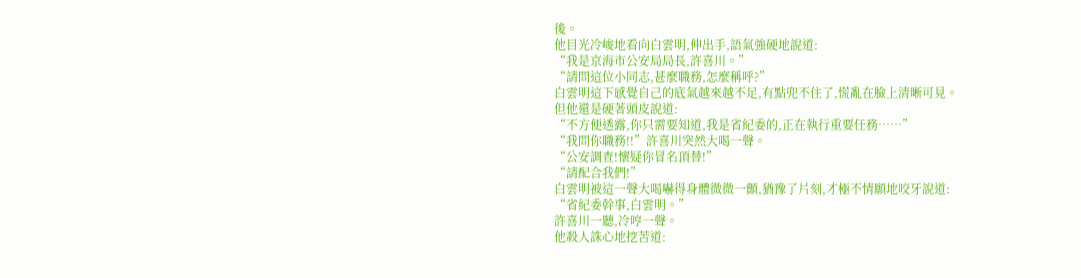後。
他目光冷峻地看向白雲明,伸出手,語氣強硬地說道:
“我是京海市公安局局長,許喜川。”
“請問這位小同志,甚麼職務,怎麼稱呼?”
白雲明這下感覺自己的底氣越來越不足,有點兜不住了,慌亂在臉上清晰可見。
但他還是硬著頭皮說道:
“不方便透露,你只需要知道,我是省紀委的,正在執行重要任務……”
“我問你職務!!”許喜川突然大喝一聲。
“公安調查!懷疑你冒名頂替!”
“請配合我們!”
白雲明被這一聲大喝嚇得身體微微一顫,猶豫了片刻,才極不情願地咬牙說道:
“省紀委幹事,白雲明。”
許喜川一聽,冷哼一聲。
他殺人誅心地挖苦道: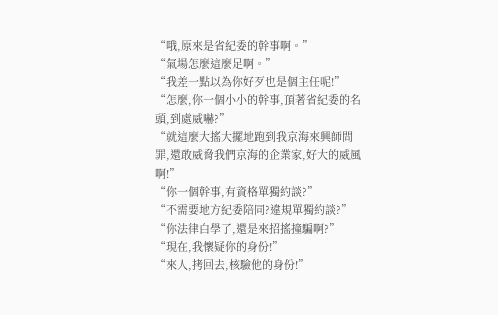“哦,原來是省紀委的幹事啊。”
“氣場怎麼這麼足啊。”
“我差一點以為你好歹也是個主任呢!”
“怎麼,你一個小小的幹事,頂著省紀委的名頭,到處威嚇?”
“就這麼大搖大擺地跑到我京海來興師問罪,還敢威脅我們京海的企業家,好大的威風啊!”
“你一個幹事,有資格單獨約談?”
“不需要地方紀委陪同?違規單獨約談?”
“你法律白學了,還是來招搖撞騙啊?”
“現在,我懷疑你的身份!”
“來人,拷回去,核驗他的身份!”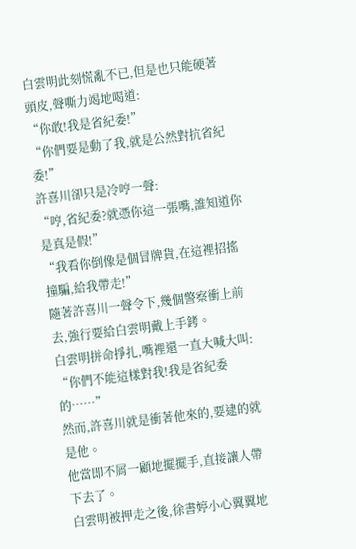白雲明此刻慌亂不已,但是也只能硬著頭皮,聲嘶力竭地喝道:
“你敢!我是省紀委!”
“你們要是動了我,就是公然對抗省紀委!”
許喜川卻只是冷哼一聲:
“哼,省紀委?就憑你這一張嘴,誰知道你是真是假!”
“我看你倒像是個冒牌貨,在這裡招搖撞騙,給我帶走!”
隨著許喜川一聲令下,幾個警察衝上前去,強行要給白雲明戴上手銬。
白雲明拼命掙扎,嘴裡還一直大喊大叫:
“你們不能這樣對我!我是省紀委的……”
然而,許喜川就是衝著他來的,要逮的就是他。
他當即不屑一顧地擺擺手,直接讓人帶下去了。
白雲明被押走之後,徐書婷小心翼翼地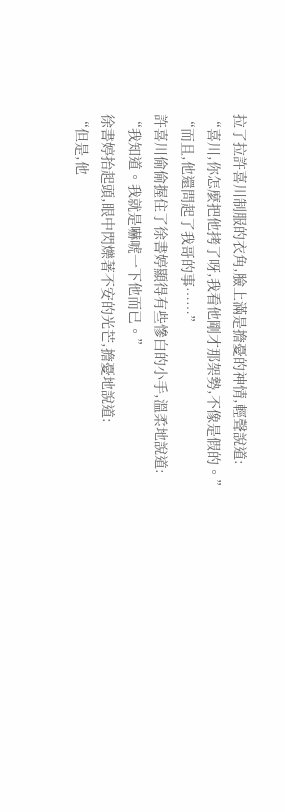拉了拉許喜川制服的衣角,臉上滿是擔憂的神情,輕聲說道:
“喜川,你怎麼把他拷了呀,我看他剛才那架勢,不像是假的。”
“而且,他還問起了我哥的事……”
許喜川偷偷握住了徐書婷顯得有些慘白的小手,溫柔地說道:
“我知道。我就是嚇唬一下他而已。”
徐書婷抬起頭,眼中閃爍著不安的光芒,擔憂地說道:
“但是,他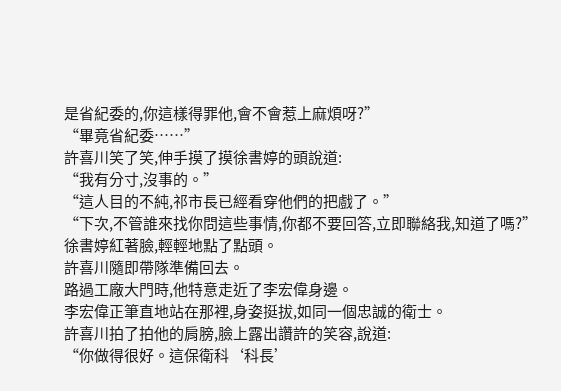是省紀委的,你這樣得罪他,會不會惹上麻煩呀?”
“畢竟省紀委……”
許喜川笑了笑,伸手摸了摸徐書婷的頭說道:
“我有分寸,沒事的。”
“這人目的不純,祁市長已經看穿他們的把戲了。”
“下次,不管誰來找你問這些事情,你都不要回答,立即聯絡我,知道了嗎?”
徐書婷紅著臉,輕輕地點了點頭。
許喜川隨即帶隊準備回去。
路過工廠大門時,他特意走近了李宏偉身邊。
李宏偉正筆直地站在那裡,身姿挺拔,如同一個忠誠的衛士。
許喜川拍了拍他的肩膀,臉上露出讚許的笑容,說道:
“你做得很好。這保衛科‘科長’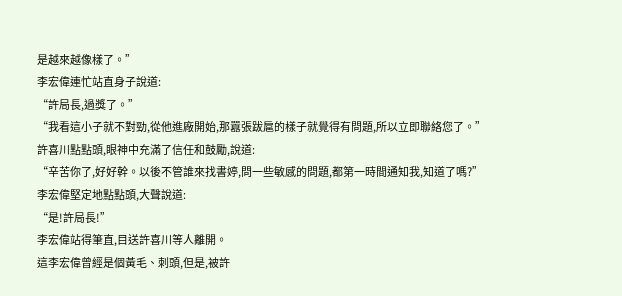是越來越像樣了。”
李宏偉連忙站直身子說道:
“許局長,過獎了。”
“我看這小子就不對勁,從他進廠開始,那囂張跋扈的樣子就覺得有問題,所以立即聯絡您了。”
許喜川點點頭,眼神中充滿了信任和鼓勵,說道:
“辛苦你了,好好幹。以後不管誰來找書婷,問一些敏感的問題,都第一時間通知我,知道了嗎?”
李宏偉堅定地點點頭,大聲說道:
“是!許局長!”
李宏偉站得筆直,目送許喜川等人離開。
這李宏偉曾經是個黃毛、刺頭,但是,被許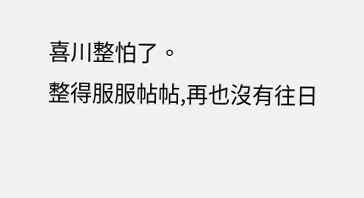喜川整怕了。
整得服服帖帖,再也沒有往日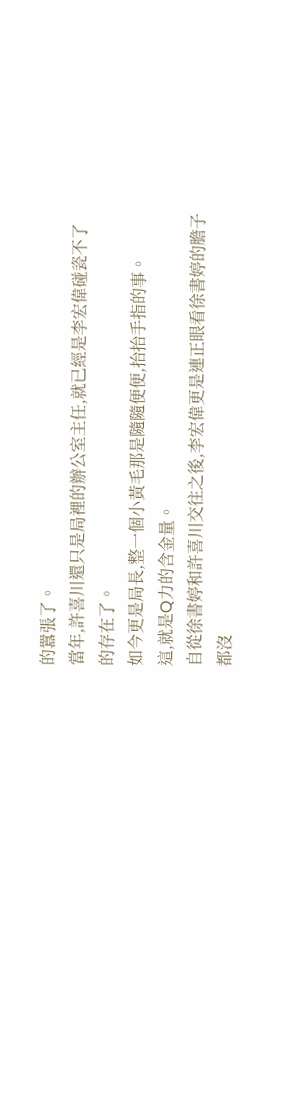的囂張了。
當年,許喜川還只是局裡的辦公室主任,就已經是李宏偉碰瓷不了的存在了。
如今更是局長,整一個小黃毛那是隨隨便便,抬抬手指的事。
這,就是Q力的含金量。
自從徐書婷和許喜川交往之後,李宏偉更是連正眼看徐書婷的膽子都沒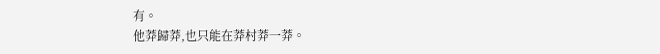有。
他莽歸莽,也只能在莽村莽一莽。